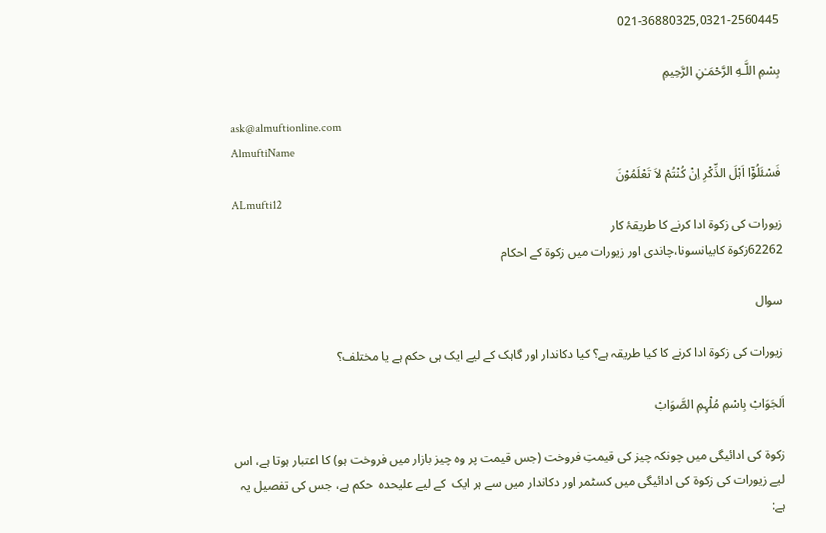021-36880325,0321-2560445

بِسْمِ اللَّـهِ الرَّحْمَـٰنِ الرَّحِيمِ

ask@almuftionline.com
AlmuftiName
فَسْئَلُوْٓا اَہْلَ الذِّکْرِ اِنْ کُنْتُمْ لاَ تَعْلَمُوْنَ
ALmufti12
زیورات کی زکوۃ ادا کرنے کا طریقۂ کار
62262زکوة کابیانسونا،چاندی اور زیورات میں زکوة کے احکام

سوال

زیورات کی زکوۃ ادا کرنے کا کیا طریقہ ہے؟ کیا دکاندار اور گاہک کے لیے ایک ہی حکم ہے یا مختلف؟

اَلجَوَابْ بِاسْمِ مُلْہِمِ الصَّوَابْ

زكوة کی ادائیگی میں چونکہ چیز کی قیمتِ فروخت (جس قیمت پر وہ چیز بازار میں فروخت ہو) کا اعتبار ہوتا ہے، اس لیے زیورات کی زکوۃ کی ادائیگی میں کسٹمر اور دکاندار میں سے ہر ایک  کے لیے علیحدہ  حکم ہے، جس کی تفصیل یہ ہے: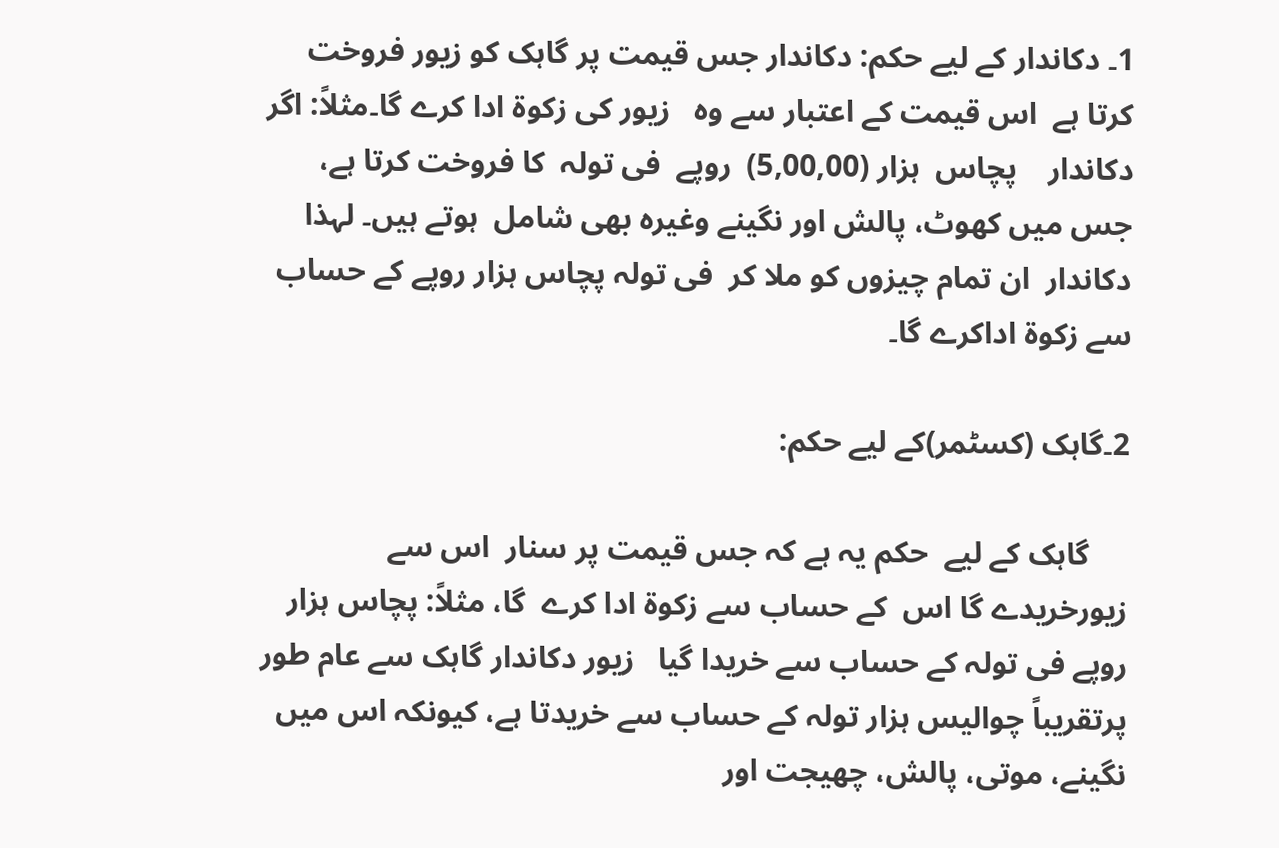1۔ دکاندار کے لیے حکم: دکاندار جس قیمت پر گاہک کو زیور فروخت کرتا ہے  اس قیمت کے اعتبار سے وہ   زیور کی زکوۃ ادا کرے گا۔مثلاً: اگر دکاندار    پچاس  ہزار (5,00,00)  روپے  فی تولہ  کا فروخت کرتا ہے، جس میں کھوٹ، پالش اور نگینے وغیرہ بھی شامل  ہوتے ہیں۔ لہذا دکاندار  ان تمام چیزوں کو ملا کر  فی تولہ پچاس ہزار روپے کے حساب سے زکوۃ اداکرے گا۔

2۔گاہک (کسٹمر)کے لیے حکم:

     گاہک کے لیے  حکم یہ ہے کہ جس قیمت پر سنار  اس سے زیورخریدے گا اس  کے حساب سے زکوۃ ادا کرے  گا، مثلاً: پچاس ہزار روپے فی تولہ کے حساب سے خریدا گیا   زیور دکاندار گاہک سے عام طور پرتقریباً چوالیس ہزار تولہ کے حساب سے خریدتا ہے، کیونکہ اس میں نگینے، موتی، پالش، چھیجت اور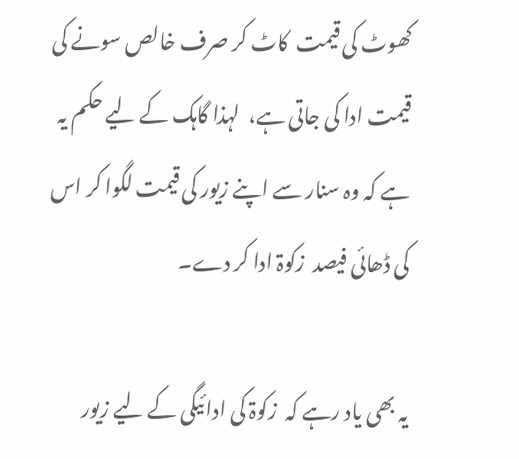کھوٹ کی قیمت  کاٹ کر صرف خالص سونے کی قیمت ادا کی جاتی ہے،  لہذا گاہک کے لیے حکم یہ ہے کہ وہ سنار سے اپنے زیور کی قیمت لگوا کر اس کی ڈھائی فیصد  زکوۃ ادا کر دے۔

یہ بھی یاد رہے کہ  زکوۃ کی ادائیگی کے لیے زیور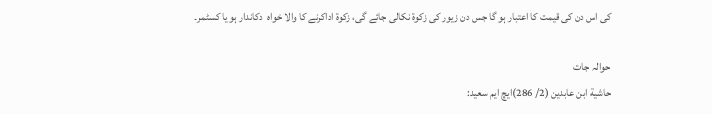کی اس دن کی قیمت کا اعتبار ہو گا جس دن زیور کی زکوۃ نکالی جائے گی، زکوۃ اداکرنے کا والا خواہ  دکاندار ہو یا کسٹمر۔

حوالہ جات
حاشية ابن عابدين (2/ 286)ايچ ايم سعيد: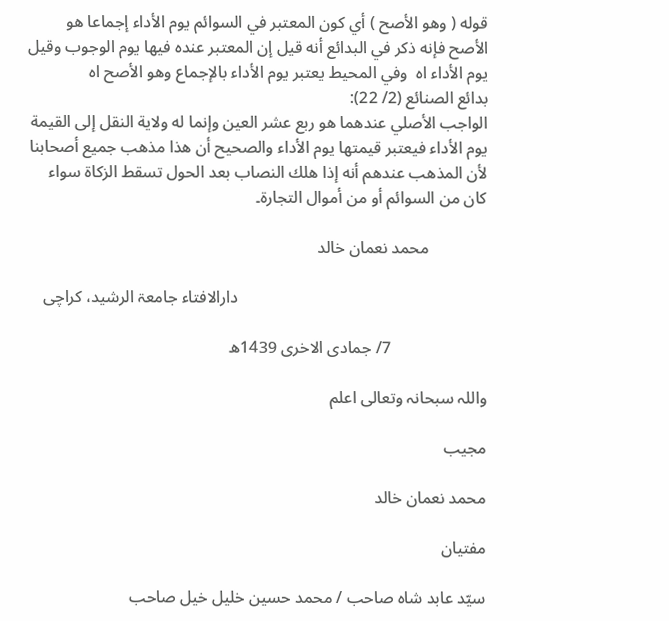قوله ( وهو الأصح ) أي كون المعتبر في السوائم يوم الأداء إجماعا هو الأصح فإنه ذكر في البدائع أنه قيل إن المعتبر عنده فيها يوم الوجوب وقيل يوم الأداء اه  وفي المحيط يعتبر يوم الأداء بالإجماع وهو الأصح اه
بدائع الصنائع (2/ 22):
الواجب الأصلي عندهما هو ربع عشر العين وإنما له ولاية النقل إلى القيمة يوم الأداء فيعتبر قيمتها يوم الأداء والصحيح أن هذا مذهب جميع أصحابنا لأن المذهب عندهم أنه إذا هلك النصاب بعد الحول تسقط الزكاة سواء كان من السوائم أو من أموال التجارة۔

              محمد نعمان خالد

                                                            دارالافتاء جامعۃ الرشید، کراچی

                       7/ جمادی الاخری 1439ھ

واللہ سبحانہ وتعالی اعلم

مجیب

محمد نعمان خالد

مفتیان

سیّد عابد شاہ صاحب / محمد حسین خلیل خیل صاحب